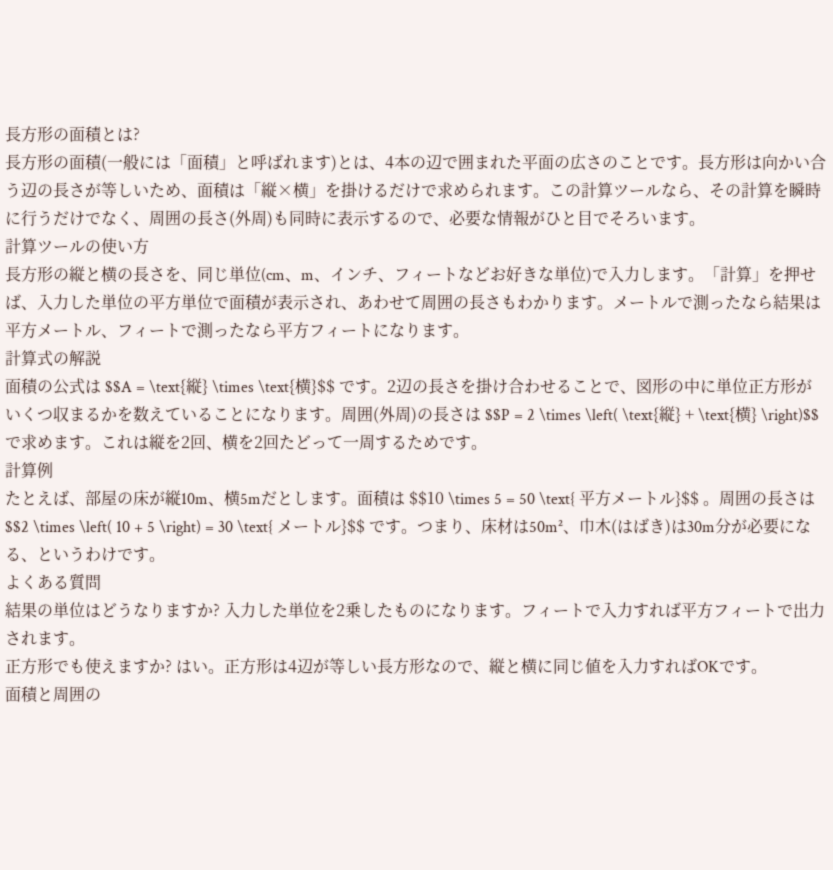長方形の面積とは?
長方形の面積(一般には「面積」と呼ばれます)とは、4本の辺で囲まれた平面の広さのことです。長方形は向かい合う辺の長さが等しいため、面積は「縦×横」を掛けるだけで求められます。この計算ツールなら、その計算を瞬時に行うだけでなく、周囲の長さ(外周)も同時に表示するので、必要な情報がひと目でそろいます。
計算ツールの使い方
長方形の縦と横の長さを、同じ単位(cm、m、インチ、フィートなどお好きな単位)で入力します。「計算」を押せば、入力した単位の平方単位で面積が表示され、あわせて周囲の長さもわかります。メートルで測ったなら結果は平方メートル、フィートで測ったなら平方フィートになります。
計算式の解説
面積の公式は $$A = \text{縦} \times \text{横}$$ です。2辺の長さを掛け合わせることで、図形の中に単位正方形がいくつ収まるかを数えていることになります。周囲(外周)の長さは $$P = 2 \times \left( \text{縦} + \text{横} \right)$$ で求めます。これは縦を2回、横を2回たどって一周するためです。
計算例
たとえば、部屋の床が縦10m、横5mだとします。面積は $$10 \times 5 = 50 \text{ 平方メートル}$$ 。周囲の長さは $$2 \times \left( 10 + 5 \right) = 30 \text{ メートル}$$ です。つまり、床材は50m²、巾木(はばき)は30m分が必要になる、というわけです。
よくある質問
結果の単位はどうなりますか? 入力した単位を2乗したものになります。フィートで入力すれば平方フィートで出力されます。
正方形でも使えますか? はい。正方形は4辺が等しい長方形なので、縦と横に同じ値を入力すればOKです。
面積と周囲の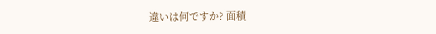違いは何ですか? 面積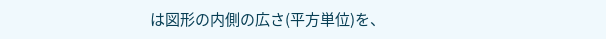は図形の内側の広さ(平方単位)を、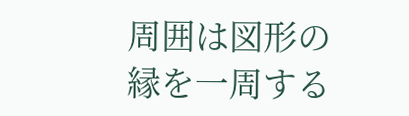周囲は図形の縁を一周する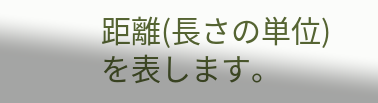距離(長さの単位)を表します。